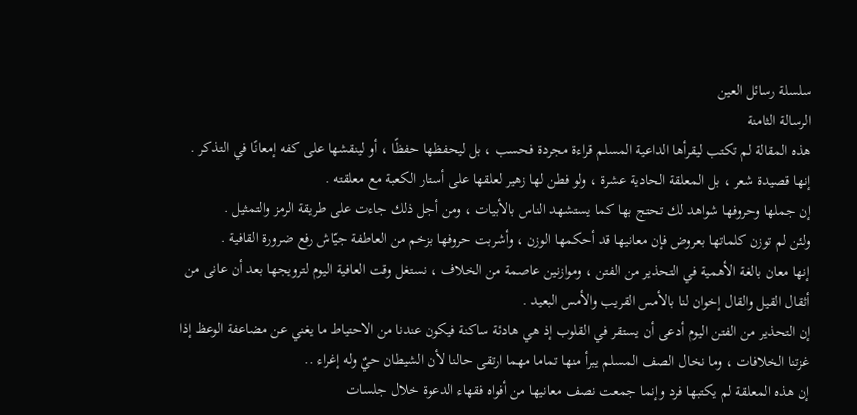سلسلة رسائل العين
الرسالة الثامنة
هذه المقالة لم تكتب ليقرأها الداعية المسلم قراءة مجردة فحسب ، بل ليحفظها حفظًا ، أو لينقشها على كفه إمعانًا في التذكر .
إنها قصيدة شعر ، بل المعلقة الحادية عشرة ، ولو فطن لها زهير لعلقها على أستار الكعبة مع معلقته .
إن جملها وحروفها شواهد لك تحتج بها كما يستشهد الناس بالأبيات ، ومن أجل ذلك جاءت على طريقة الرمز والتمثيل .
ولئن لم توزن كلماتها بعروض فإن معانيها قد أحكمها الوزن ، وأشربت حروفها بزخم من العاطفة جيّاش رفع ضرورة القافية .
إنها معان بالغة الأهمية في التحذير من الفتن ، وموازنين عاصمة من الخلاف ، نستغل وقت العافية اليوم لترويجها بعد أن عانى من أثقال القيل والقال إخوان لنا بالأمس القريب والأمس البعيد .
إن التحذير من الفتن اليوم أدعى أن يستقر في القلوب إذ هي هادئة ساكنة فيكون عندنا من الاحتياط ما يغني عن مضاعفة الوعظ إذا غزتنا الخلافات ، وما نخال الصف المسلم يبرأ منها تماما مهما ارتقى حالنا لأن الشيطان حيٌ وله إغراء ..
إن هذه المعلقة لم يكتبها فرد وإنما جمعت نصف معانيها من أفواه فقهاء الدعوة خلال جلسات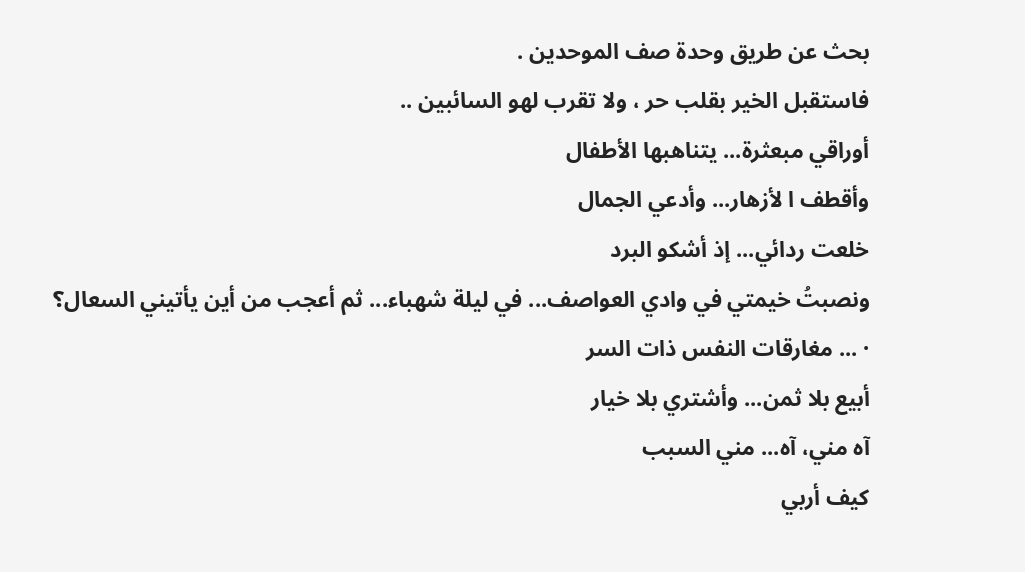بحث عن طريق وحدة صف الموحدين .
فاستقبل الخير بقلب حر ، ولا تقرب لهو السائبين ..
أوراقي مبعثرة... يتناهبها الأطفال
وأقطف ا لأزهار... وأدعي الجمال
خلعت ردائي... إذ أشكو البرد
ونصبتُ خيمتي في وادي العواصف... في ليلة شهباء... ثم أعجب من أين يأتيني السعال؟
· ... مغارقات النفس ذات السر
أبيع بلا ثمن... وأشتري بلا خيار
آه مني، آه... مني السبب
كيف أربي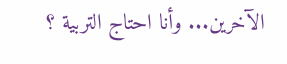الآخرين... وأنا احتاج التربية ؟